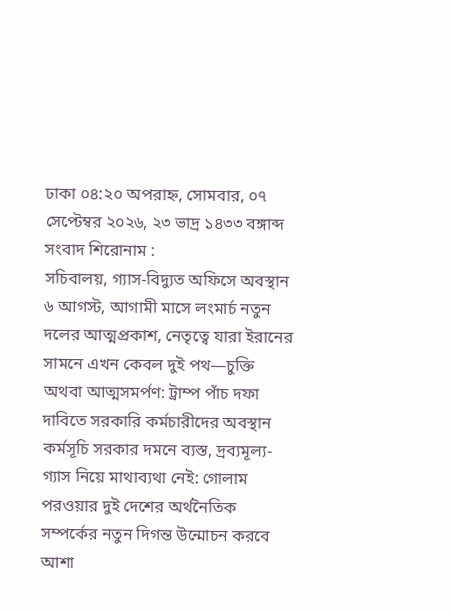ঢাকা ০৪:২০ অপরাহ্ন, সোমবার, ০৭ সেপ্টেম্বর ২০২৬, ২৩ ভাদ্র ১৪৩৩ বঙ্গাব্দ
সংবাদ শিরোনাম :
সচিবালয়, গ্যাস-বিদ্যুত অফিসে অবস্থান ৬ আগস্ট, আগামী মাসে লংমার্চ নতুন দলের আত্মপ্রকাশ, নেতৃত্বে যারা ইরানের সামনে এখন কেবল দুই পথ—চুক্তি অথবা আত্মসমর্পণ: ট্রাম্প পাঁচ দফা দাবিতে সরকারি কর্মচারীদের অবস্থান কর্মসূচি সরকার দমনে ব্যস্ত, দ্রব্যমূল্য-গ্যাস নিয়ে মাথাব্যথা নেই: গোলাম পরওয়ার দুই দেশের অর্থনৈতিক সম্পর্কের নতুন দিগন্ত উন্মোচন করবে আশা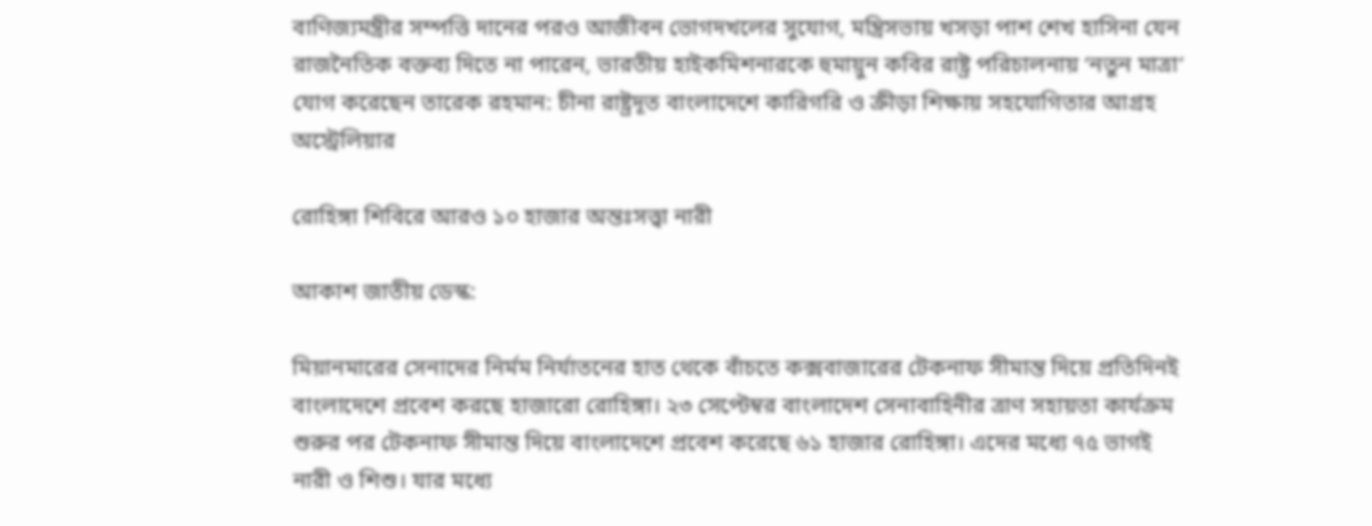বাণিজ্যমন্ত্রীর সম্পত্তি দানের পরও আজীবন ভোগদখলের সুযোগ, মন্ত্রিসভায় খসড়া পাশ শেখ হাসিনা যেন রাজনৈতিক বক্তব্য দিতে না পারেন, ভারতীয় হাইকমিশনারকে হুমায়ুন কবির রাষ্ট্র পরিচালনায় ‘নতুন মাত্রা’ যোগ করেছেন তারেক রহমান: চীনা রাষ্ট্রদূত বাংলাদেশে কারিগরি ও ক্রীড়া শিক্ষায় সহযোগিতার আগ্রহ অস্ট্রেলিয়ার

রোহিঙ্গা শিবিরে আরও ১০ হাজার অন্তঃসত্ত্বা নারী

আকাশ জাতীয় ডেস্ক:

মিয়ানমারের সেনাদের নির্মম নির্যাতনের হাত থেকে বাঁচতে কক্সবাজারের টেকনাফ সীমান্ত দিয়ে প্রতিদিনই বাংলাদেশে প্রবেশ করছে হাজারো রোহিঙ্গা। ২৩ সেপ্টেম্বর বাংলাদেশ সেনাবাহিনীর ত্রাণ সহায়তা কার্যক্রম শুরুর পর টেকনাফ সীমান্ত দিয়ে বাংলাদেশে প্রবেশ করেছে ৬১ হাজার রোহিঙ্গা। এদের মধ্যে ৭৫ ভাগই নারী ও শিশু। যার মধ্যে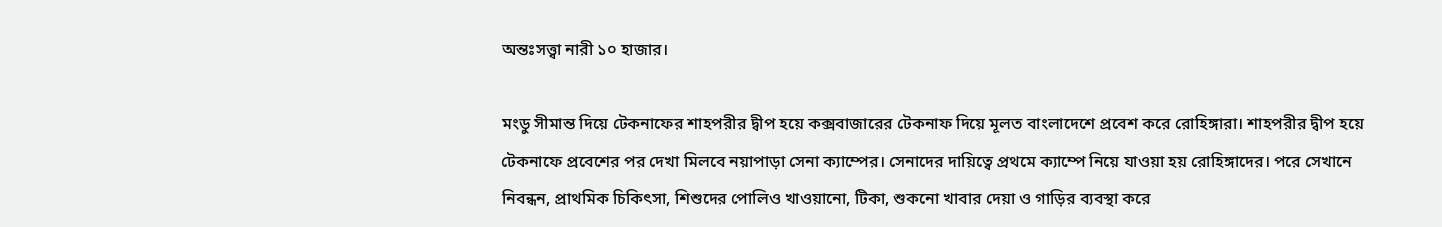অন্তঃসত্ত্বা নারী ১০ হাজার।

মংডু সীমান্ত দিয়ে টেকনাফের শাহপরীর দ্বীপ হয়ে কক্সবাজারের টেকনাফ দিয়ে মূলত বাংলাদেশে প্রবেশ করে রোহিঙ্গারা। শাহপরীর দ্বীপ হয়ে টেকনাফে প্রবেশের পর দেখা মিলবে নয়াপাড়া সেনা ক্যাম্পের। সেনাদের দায়িত্বে প্রথমে ক্যাম্পে নিয়ে যাওয়া হয় রোহিঙ্গাদের। পরে সেখানে নিবন্ধন, প্রাথমিক চিকিৎসা, শিশুদের পোলিও খাওয়ানো, টিকা, শুকনো খাবার দেয়া ও গাড়ির ব্যবস্থা করে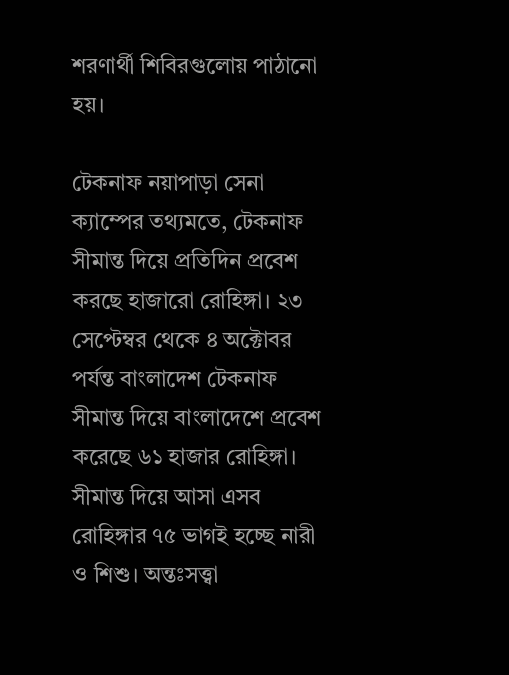শরণার্থী শিবিরগুলোয় পাঠানো হয়।

টেকনাফ নয়াপাড়া সেনা ক্যাম্পের তথ্যমতে, টেকনাফ সীমান্ত দিয়ে প্রতিদিন প্রবেশ করছে হাজারো রোহিঙ্গা। ২৩ সেপ্টেম্বর থেকে ৪ অক্টোবর পর্যন্ত বাংলাদেশ টেকনাফ সীমান্ত দিয়ে বাংলাদেশে প্রবেশ করেছে ৬১ হাজার রোহিঙ্গা। সীমান্ত দিয়ে আসা এসব রোহিঙ্গার ৭৫ ভাগই হচ্ছে নারী ও শিশু। অন্তঃসত্ত্বা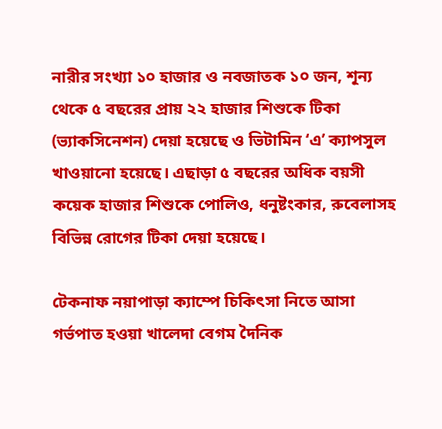নারীর সংখ্যা ১০ হাজার ও নবজাতক ১০ জন, শূন্য থেকে ৫ বছরের প্রায় ২২ হাজার শিশুকে টিকা (ভ্যাকসিনেশন) দেয়া হয়েছে ও ভিটামিন ‘এ’ ক্যাপসুল খাওয়ানো হয়েছে। এছাড়া ৫ বছরের অধিক বয়সী কয়েক হাজার শিশুকে পোলিও, ধনুষ্টংকার, রুবেলাসহ বিভিন্ন রোগের টিকা দেয়া হয়েছে।

টেকনাফ নয়াপাড়া ক্যাম্পে চিকিৎসা নিতে আসা গর্ভপাত হওয়া খালেদা বেগম দৈনিক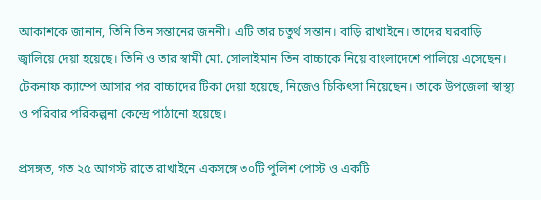আকাশকে জানান, তিনি তিন সন্তানের জননী। এটি তার চতুর্থ সন্তান। বাড়ি রাখাইনে। তাদের ঘরবাড়ি জ্বালিয়ে দেয়া হয়েছে। তিনি ও তার স্বামী মো. সোলাইমান তিন বাচ্চাকে নিয়ে বাংলাদেশে পালিয়ে এসেছেন। টেকনাফ ক্যাম্পে আসার পর বাচ্চাদের টিকা দেয়া হয়েছে, নিজেও চিকিৎসা নিয়েছেন। তাকে উপজেলা স্বাস্থ্য ও পরিবার পরিকল্পনা কেন্দ্রে পাঠানো হয়েছে।

প্রসঙ্গত, গত ২৫ আগস্ট রাতে রাখাইনে একসঙ্গে ৩০টি পুলিশ পোস্ট ও একটি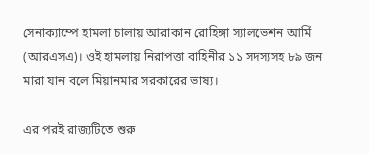সেনাক্যাম্পে হামলা চালায় আরাকান রোহিঙ্গা স্যালভেশন আর্মি (আরএসএ)। ওই হামলায় নিরাপত্তা বাহিনীর ১১ সদস্যসহ ৮৯ জন মারা যান বলে মিয়ানমার সরকারের ভাষ্য।

এর পরই রাজ্যটিতে শুরু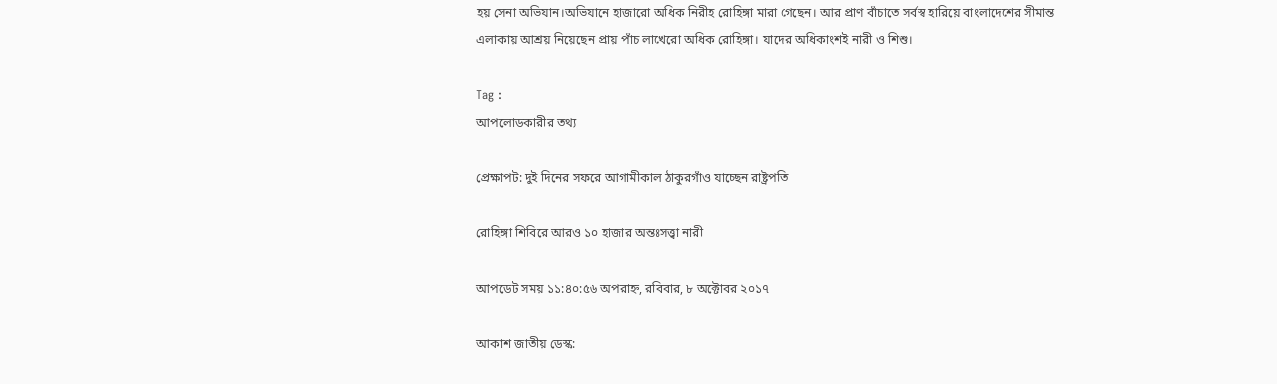হয় সেনা অভিযান।অভিযানে হাজারো অধিক নিরীহ রোহিঙ্গা মারা গেছেন। আর প্রাণ বাঁচাতে সর্বস্ব হারিয়ে বাংলাদেশের সীমান্ত এলাকায় আশ্রয় নিয়েছেন প্রায় পাঁচ লাখেরো অধিক রোহিঙ্গা। যাদের অধিকাংশই নারী ও শিশু।

Tag :
আপলোডকারীর তথ্য

প্রেক্ষাপট: দুই দিনের সফরে আগামীকাল ঠাকুরগাঁও যাচ্ছেন রাষ্ট্রপতি

রোহিঙ্গা শিবিরে আরও ১০ হাজার অন্তঃসত্ত্বা নারী

আপডেট সময় ১১:৪০:৫৬ অপরাহ্ন, রবিবার, ৮ অক্টোবর ২০১৭

আকাশ জাতীয় ডেস্ক: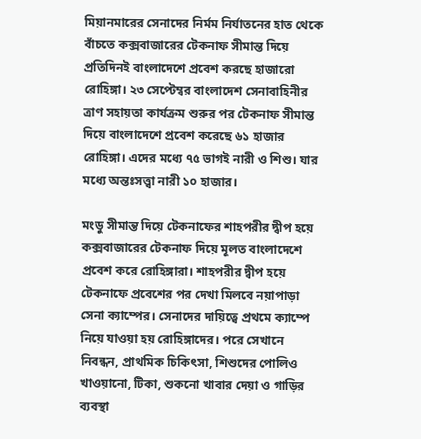মিয়ানমারের সেনাদের নির্মম নির্যাতনের হাত থেকে বাঁচতে কক্সবাজারের টেকনাফ সীমান্ত দিয়ে প্রতিদিনই বাংলাদেশে প্রবেশ করছে হাজারো রোহিঙ্গা। ২৩ সেপ্টেম্বর বাংলাদেশ সেনাবাহিনীর ত্রাণ সহায়তা কার্যক্রম শুরুর পর টেকনাফ সীমান্ত দিয়ে বাংলাদেশে প্রবেশ করেছে ৬১ হাজার রোহিঙ্গা। এদের মধ্যে ৭৫ ভাগই নারী ও শিশু। যার মধ্যে অন্তঃসত্ত্বা নারী ১০ হাজার।

মংডু সীমান্ত দিয়ে টেকনাফের শাহপরীর দ্বীপ হয়ে কক্সবাজারের টেকনাফ দিয়ে মূলত বাংলাদেশে প্রবেশ করে রোহিঙ্গারা। শাহপরীর দ্বীপ হয়ে টেকনাফে প্রবেশের পর দেখা মিলবে নয়াপাড়া সেনা ক্যাম্পের। সেনাদের দায়িত্বে প্রথমে ক্যাম্পে নিয়ে যাওয়া হয় রোহিঙ্গাদের। পরে সেখানে নিবন্ধন, প্রাথমিক চিকিৎসা, শিশুদের পোলিও খাওয়ানো, টিকা, শুকনো খাবার দেয়া ও গাড়ির ব্যবস্থা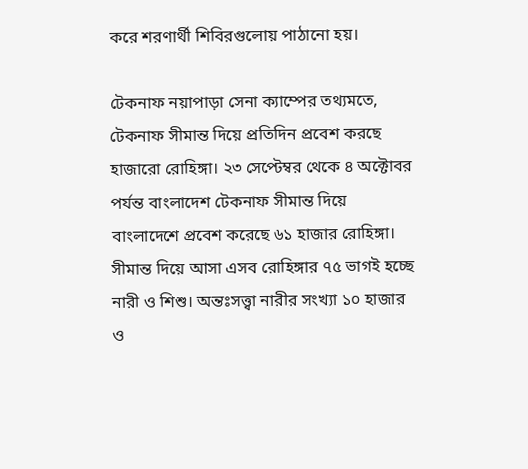করে শরণার্থী শিবিরগুলোয় পাঠানো হয়।

টেকনাফ নয়াপাড়া সেনা ক্যাম্পের তথ্যমতে, টেকনাফ সীমান্ত দিয়ে প্রতিদিন প্রবেশ করছে হাজারো রোহিঙ্গা। ২৩ সেপ্টেম্বর থেকে ৪ অক্টোবর পর্যন্ত বাংলাদেশ টেকনাফ সীমান্ত দিয়ে বাংলাদেশে প্রবেশ করেছে ৬১ হাজার রোহিঙ্গা। সীমান্ত দিয়ে আসা এসব রোহিঙ্গার ৭৫ ভাগই হচ্ছে নারী ও শিশু। অন্তঃসত্ত্বা নারীর সংখ্যা ১০ হাজার ও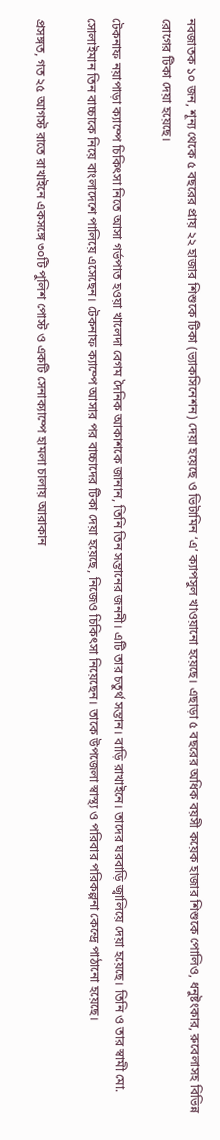নবজাতক ১০ জন, শূন্য থেকে ৫ বছরের প্রায় ২২ হাজার শিশুকে টিকা (ভ্যাকসিনেশন) দেয়া হয়েছে ও ভিটামিন ‘এ’ ক্যাপসুল খাওয়ানো হয়েছে। এছাড়া ৫ বছরের অধিক বয়সী কয়েক হাজার শিশুকে পোলিও, ধনুষ্টংকার, রুবেলাসহ বিভিন্ন রোগের টিকা দেয়া হয়েছে।

টেকনাফ নয়াপাড়া ক্যাম্পে চিকিৎসা নিতে আসা গর্ভপাত হওয়া খালেদা বেগম দৈনিক আকাশকে জানান, তিনি তিন সন্তানের জননী। এটি তার চতুর্থ সন্তান। বাড়ি রাখাইনে। তাদের ঘরবাড়ি জ্বালিয়ে দেয়া হয়েছে। তিনি ও তার স্বামী মো. সোলাইমান তিন বাচ্চাকে নিয়ে বাংলাদেশে পালিয়ে এসেছেন। টেকনাফ ক্যাম্পে আসার পর বাচ্চাদের টিকা দেয়া হয়েছে, নিজেও চিকিৎসা নিয়েছেন। তাকে উপজেলা স্বাস্থ্য ও পরিবার পরিকল্পনা কেন্দ্রে পাঠানো হয়েছে।

প্রসঙ্গত, গত ২৫ আগস্ট রাতে রাখাইনে একসঙ্গে ৩০টি পুলিশ পোস্ট ও একটি সেনাক্যাম্পে হামলা চালায় আরাকান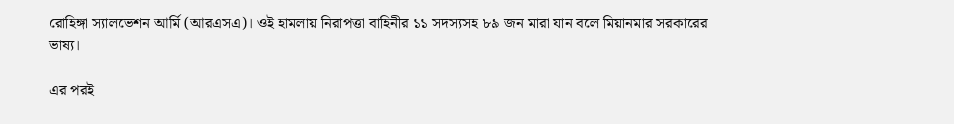রোহিঙ্গা স্যালভেশন আর্মি (আরএসএ)। ওই হামলায় নিরাপত্তা বাহিনীর ১১ সদস্যসহ ৮৯ জন মারা যান বলে মিয়ানমার সরকারের ভাষ্য।

এর পরই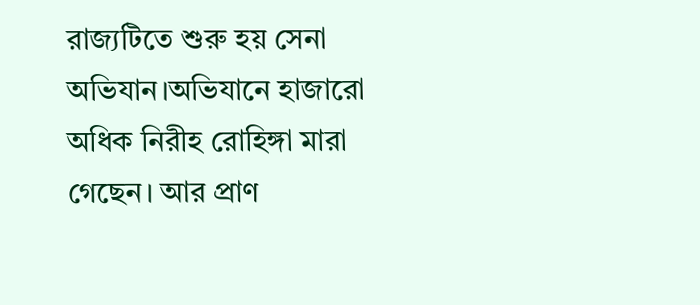রাজ্যটিতে শুরু হয় সেনা অভিযান।অভিযানে হাজারো অধিক নিরীহ রোহিঙ্গা মারা গেছেন। আর প্রাণ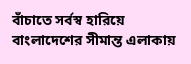বাঁচাতে সর্বস্ব হারিয়ে বাংলাদেশের সীমান্ত এলাকায়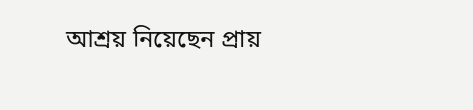আশ্রয় নিয়েছেন প্রায়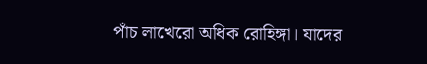পাঁচ লাখেরো অধিক রোহিঙ্গা। যাদের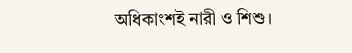অধিকাংশই নারী ও শিশু।